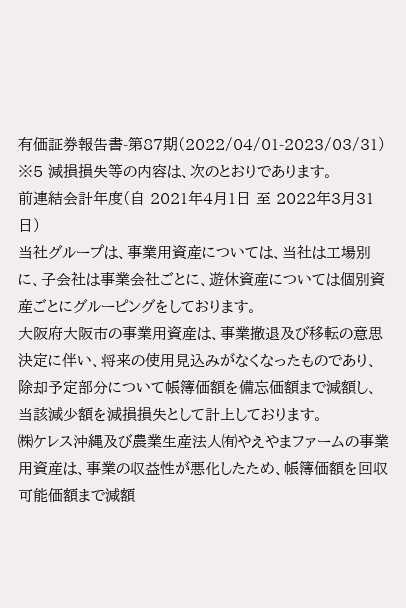有価証券報告書-第87期(2022/04/01-2023/03/31)
※5 減損損失等の内容は、次のとおりであります。
前連結会計年度(自 2021年4月1日 至 2022年3月31日)
当社グループは、事業用資産については、当社は工場別に、子会社は事業会社ごとに、遊休資産については個別資産ごとにグルーピングをしております。
大阪府大阪市の事業用資産は、事業撤退及び移転の意思決定に伴い、将来の使用見込みがなくなったものであり、除却予定部分について帳簿価額を備忘価額まで減額し、当該減少額を減損損失として計上しております。
㈱ケレス沖縄及び農業生産法人㈲やえやまファームの事業用資産は、事業の収益性が悪化したため、帳簿価額を回収可能価額まで減額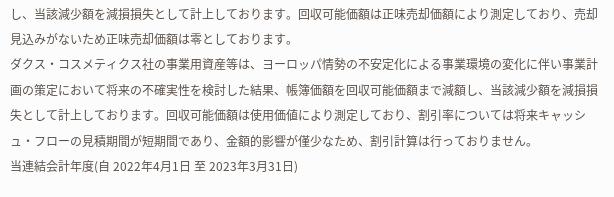し、当該減少額を減損損失として計上しております。回収可能価額は正味売却価額により測定しており、売却見込みがないため正味売却価額は零としております。
ダクス・コスメティクス社の事業用資産等は、ヨーロッパ情勢の不安定化による事業環境の変化に伴い事業計画の策定において将来の不確実性を検討した結果、帳簿価額を回収可能価額まで減額し、当該減少額を減損損失として計上しております。回収可能価額は使用価値により測定しており、割引率については将来キャッシュ・フローの見積期間が短期間であり、金額的影響が僅少なため、割引計算は行っておりません。
当連結会計年度(自 2022年4月1日 至 2023年3月31日)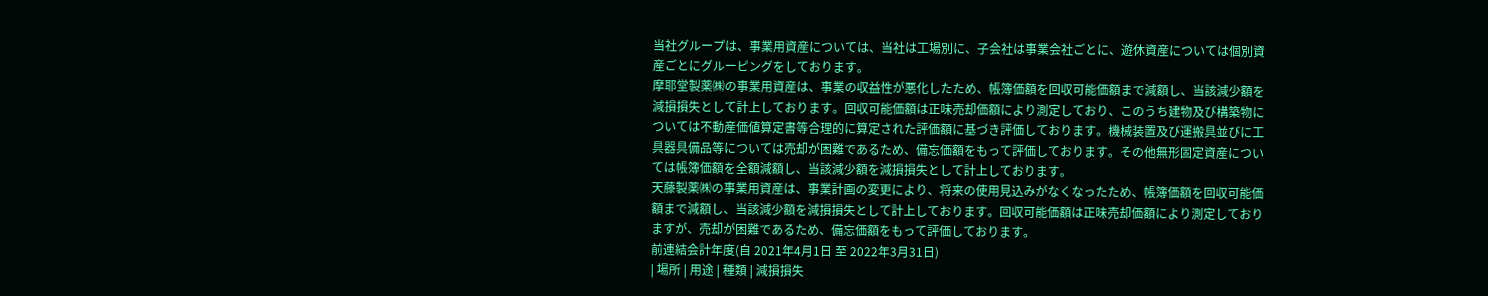当社グループは、事業用資産については、当社は工場別に、子会社は事業会社ごとに、遊休資産については個別資産ごとにグルーピングをしております。
摩耶堂製薬㈱の事業用資産は、事業の収益性が悪化したため、帳簿価額を回収可能価額まで減額し、当該減少額を減損損失として計上しております。回収可能価額は正味売却価額により測定しており、このうち建物及び構築物については不動産価値算定書等合理的に算定された評価額に基づき評価しております。機械装置及び運搬具並びに工具器具備品等については売却が困難であるため、備忘価額をもって評価しております。その他無形固定資産については帳簿価額を全額減額し、当該減少額を減損損失として計上しております。
天藤製薬㈱の事業用資産は、事業計画の変更により、将来の使用見込みがなくなったため、帳簿価額を回収可能価額まで減額し、当該減少額を減損損失として計上しております。回収可能価額は正味売却価額により測定しておりますが、売却が困難であるため、備忘価額をもって評価しております。
前連結会計年度(自 2021年4月1日 至 2022年3月31日)
| 場所 | 用途 | 種類 | 減損損失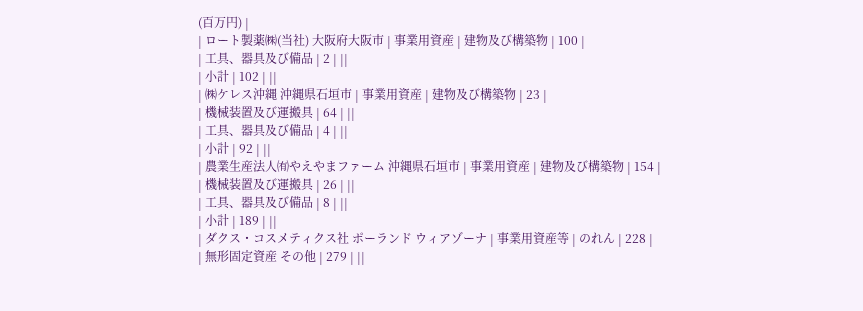(百万円) |
| ロート製薬㈱(当社) 大阪府大阪市 | 事業用資産 | 建物及び構築物 | 100 |
| 工具、器具及び備品 | 2 | ||
| 小計 | 102 | ||
| ㈱ケレス沖縄 沖縄県石垣市 | 事業用資産 | 建物及び構築物 | 23 |
| 機械装置及び運搬具 | 64 | ||
| 工具、器具及び備品 | 4 | ||
| 小計 | 92 | ||
| 農業生産法人㈲やえやまファーム 沖縄県石垣市 | 事業用資産 | 建物及び構築物 | 154 |
| 機械装置及び運搬具 | 26 | ||
| 工具、器具及び備品 | 8 | ||
| 小計 | 189 | ||
| ダクス・コスメティクス社 ポーランド ウィアゾーナ | 事業用資産等 | のれん | 228 |
| 無形固定資産 その他 | 279 | ||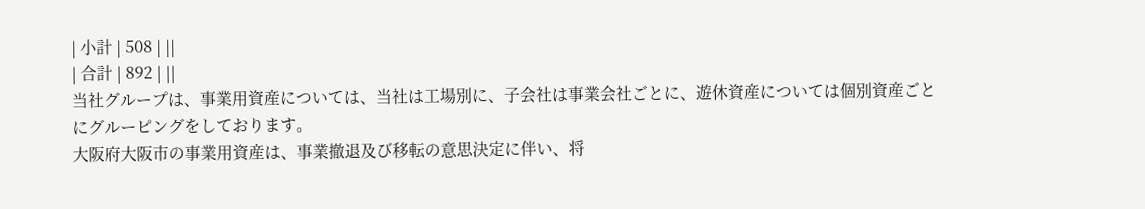| 小計 | 508 | ||
| 合計 | 892 | ||
当社グループは、事業用資産については、当社は工場別に、子会社は事業会社ごとに、遊休資産については個別資産ごとにグルーピングをしております。
大阪府大阪市の事業用資産は、事業撤退及び移転の意思決定に伴い、将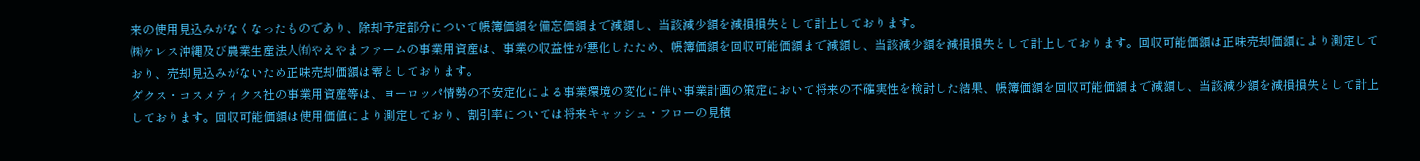来の使用見込みがなくなったものであり、除却予定部分について帳簿価額を備忘価額まで減額し、当該減少額を減損損失として計上しております。
㈱ケレス沖縄及び農業生産法人㈲やえやまファームの事業用資産は、事業の収益性が悪化したため、帳簿価額を回収可能価額まで減額し、当該減少額を減損損失として計上しております。回収可能価額は正味売却価額により測定しており、売却見込みがないため正味売却価額は零としております。
ダクス・コスメティクス社の事業用資産等は、ヨーロッパ情勢の不安定化による事業環境の変化に伴い事業計画の策定において将来の不確実性を検討した結果、帳簿価額を回収可能価額まで減額し、当該減少額を減損損失として計上しております。回収可能価額は使用価値により測定しており、割引率については将来キャッシュ・フローの見積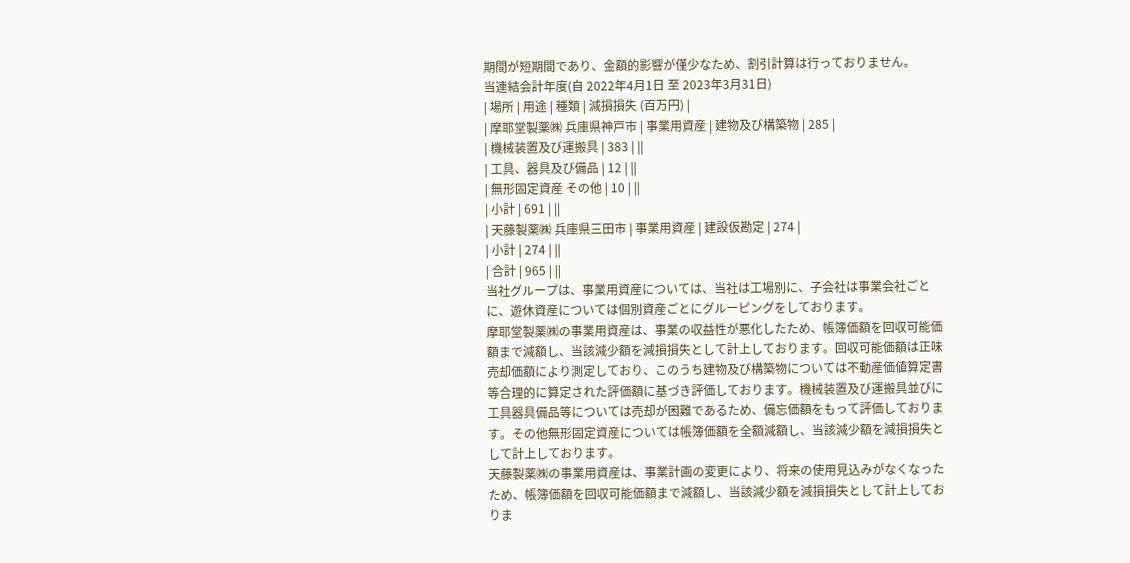期間が短期間であり、金額的影響が僅少なため、割引計算は行っておりません。
当連結会計年度(自 2022年4月1日 至 2023年3月31日)
| 場所 | 用途 | 種類 | 減損損失 (百万円) |
| 摩耶堂製薬㈱ 兵庫県神戸市 | 事業用資産 | 建物及び構築物 | 285 |
| 機械装置及び運搬具 | 383 | ||
| 工具、器具及び備品 | 12 | ||
| 無形固定資産 その他 | 10 | ||
| 小計 | 691 | ||
| 天藤製薬㈱ 兵庫県三田市 | 事業用資産 | 建設仮勘定 | 274 |
| 小計 | 274 | ||
| 合計 | 965 | ||
当社グループは、事業用資産については、当社は工場別に、子会社は事業会社ごとに、遊休資産については個別資産ごとにグルーピングをしております。
摩耶堂製薬㈱の事業用資産は、事業の収益性が悪化したため、帳簿価額を回収可能価額まで減額し、当該減少額を減損損失として計上しております。回収可能価額は正味売却価額により測定しており、このうち建物及び構築物については不動産価値算定書等合理的に算定された評価額に基づき評価しております。機械装置及び運搬具並びに工具器具備品等については売却が困難であるため、備忘価額をもって評価しております。その他無形固定資産については帳簿価額を全額減額し、当該減少額を減損損失として計上しております。
天藤製薬㈱の事業用資産は、事業計画の変更により、将来の使用見込みがなくなったため、帳簿価額を回収可能価額まで減額し、当該減少額を減損損失として計上しておりま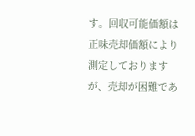す。回収可能価額は正味売却価額により測定しておりますが、売却が困難であ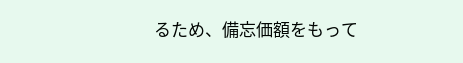るため、備忘価額をもって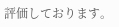評価しております。